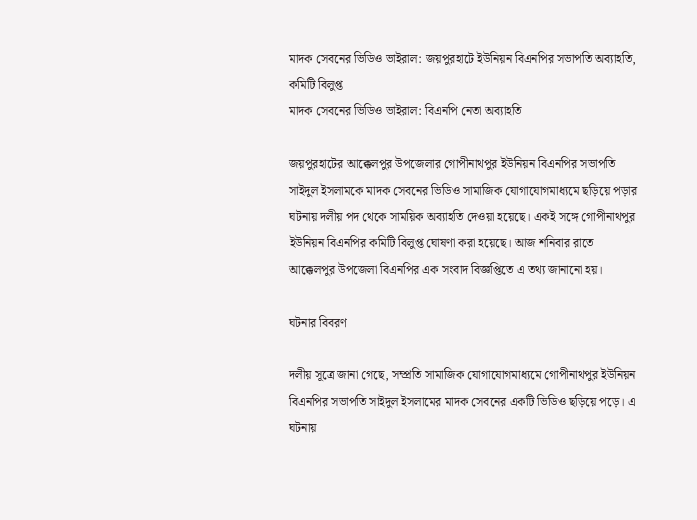মাদক সেবনের ভিডিও ভাইরাল: জয়পুরহাটে ইউনিয়ন বিএনপির সভাপতি অব্যাহতি, কমিটি বিলুপ্ত
মাদক সেবনের ভিডিও ভাইরাল: বিএনপি নেতা অব্যাহতি

জয়পুরহাটের আক্কেলপুর উপজেলার গোপীনাথপুর ইউনিয়ন বিএনপির সভাপতি সাইদুল ইসলামকে মাদক সেবনের ভিডিও সামাজিক যোগাযোগমাধ্যমে ছড়িয়ে পড়ার ঘটনায় দলীয় পদ থেকে সাময়িক অব্যাহতি দেওয়া হয়েছে। একই সঙ্গে গোপীনাথপুর ইউনিয়ন বিএনপির কমিটি বিলুপ্ত ঘোষণা করা হয়েছে। আজ শনিবার রাতে আক্কেলপুর উপজেলা বিএনপির এক সংবাদ বিজ্ঞপ্তিতে এ তথ্য জানানো হয়।

ঘটনার বিবরণ

দলীয় সূত্রে জানা গেছে, সম্প্রতি সামাজিক যোগাযোগমাধ্যমে গোপীনাথপুর ইউনিয়ন বিএনপির সভাপতি সাইদুল ইসলামের মাদক সেবনের একটি ভিডিও ছড়িয়ে পড়ে। এ ঘটনায়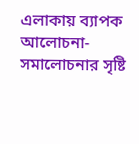এলাকায় ব্যাপক আলোচনা-সমালোচনার সৃষ্টি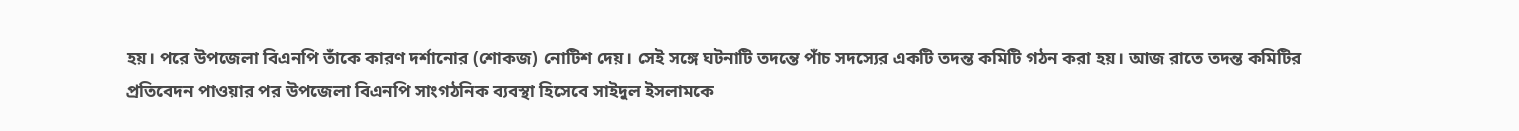হয়। পরে উপজেলা বিএনপি তাঁকে কারণ দর্শানোর (শোকজ) নোটিশ দেয়। সেই সঙ্গে ঘটনাটি তদন্তে পাঁচ সদস্যের একটি তদন্ত কমিটি গঠন করা হয়। আজ রাতে তদন্ত কমিটির প্রতিবেদন পাওয়ার পর উপজেলা বিএনপি সাংগঠনিক ব্যবস্থা হিসেবে সাইদুল ইসলামকে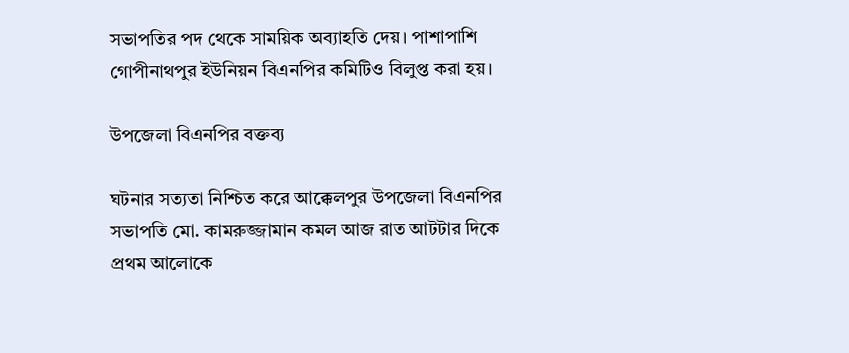সভাপতির পদ থেকে সাময়িক অব্যাহতি দেয়। পাশাপাশি গোপীনাথপুর ইউনিয়ন বিএনপির কমিটিও বিলুপ্ত করা হয়।

উপজেলা বিএনপির বক্তব্য

ঘটনার সত্যতা নিশ্চিত করে আক্কেলপুর উপজেলা বিএনপির সভাপতি মো. কামরুজ্জামান কমল আজ রাত আটটার দিকে প্রথম আলোকে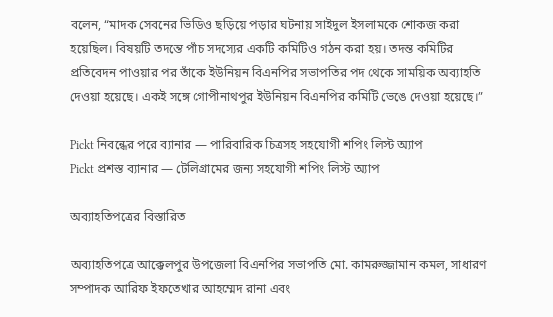বলেন, “মাদক সেবনের ভিডিও ছড়িয়ে পড়ার ঘটনায় সাইদুল ইসলামকে শোকজ করা হয়েছিল। বিষয়টি তদন্তে পাঁচ সদস্যের একটি কমিটিও গঠন করা হয়। তদন্ত কমিটির প্রতিবেদন পাওয়ার পর তাঁকে ইউনিয়ন বিএনপির সভাপতির পদ থেকে সাময়িক অব্যাহতি দেওয়া হয়েছে। একই সঙ্গে গোপীনাথপুর ইউনিয়ন বিএনপির কমিটি ভেঙে দেওয়া হয়েছে।”

Pickt নিবন্ধের পরে ব্যানার — পারিবারিক চিত্রসহ সহযোগী শপিং লিস্ট অ্যাপ
Pickt প্রশস্ত ব্যানার — টেলিগ্রামের জন্য সহযোগী শপিং লিস্ট অ্যাপ

অব্যাহতিপত্রের বিস্তারিত

অব্যাহতিপত্রে আক্কেলপুর উপজেলা বিএনপির সভাপতি মো. কামরুজ্জামান কমল, সাধারণ সম্পাদক আরিফ ইফতেখার আহম্মেদ রানা এবং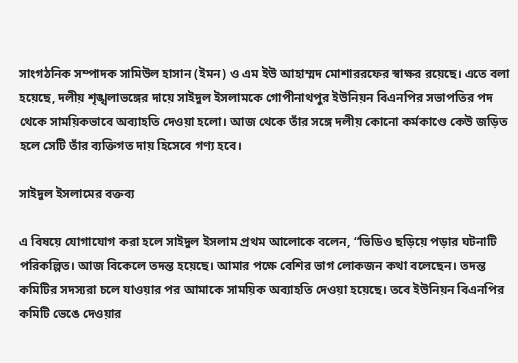সাংগঠনিক সম্পাদক সামিউল হাসান (ইমন) ও এম ইউ আহাম্মদ মোশাররফের স্বাক্ষর রয়েছে। এতে বলা হয়েছে, দলীয় শৃঙ্খলাভঙ্গের দায়ে সাইদুল ইসলামকে গোপীনাথপুর ইউনিয়ন বিএনপির সভাপতির পদ থেকে সাময়িকভাবে অব্যাহতি দেওয়া হলো। আজ থেকে তাঁর সঙ্গে দলীয় কোনো কর্মকাণ্ডে কেউ জড়িত হলে সেটি তাঁর ব্যক্তিগত দায় হিসেবে গণ্য হবে।

সাইদুল ইসলামের বক্তব্য

এ বিষয়ে যোগাযোগ করা হলে সাইদুল ইসলাম প্রথম আলোকে বলেন, “ভিডিও ছড়িয়ে পড়ার ঘটনাটি পরিকল্পিত। আজ বিকেলে তদন্ত হয়েছে। আমার পক্ষে বেশির ভাগ লোকজন কথা বলেছেন। তদন্ত কমিটির সদস্যরা চলে যাওয়ার পর আমাকে সাময়িক অব্যাহতি দেওয়া হয়েছে। তবে ইউনিয়ন বিএনপির কমিটি ভেঙে দেওয়ার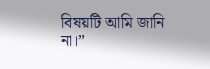বিষয়টি আমি জানি না।”